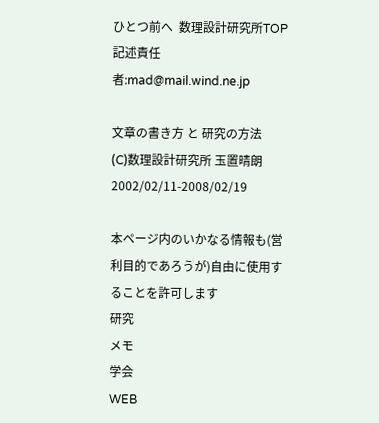ひとつ前へ  数理設計研究所TOP 記述責任者:mad@mail.wind.ne.jp

文章の書き方 と 研究の方法
(C)数理設計研究所 玉置晴朗 2002/02/11-2008/02/19

本ページ内のいかなる情報も(営利目的であろうが)自由に使用することを許可します
研究
メモ
学会
WEB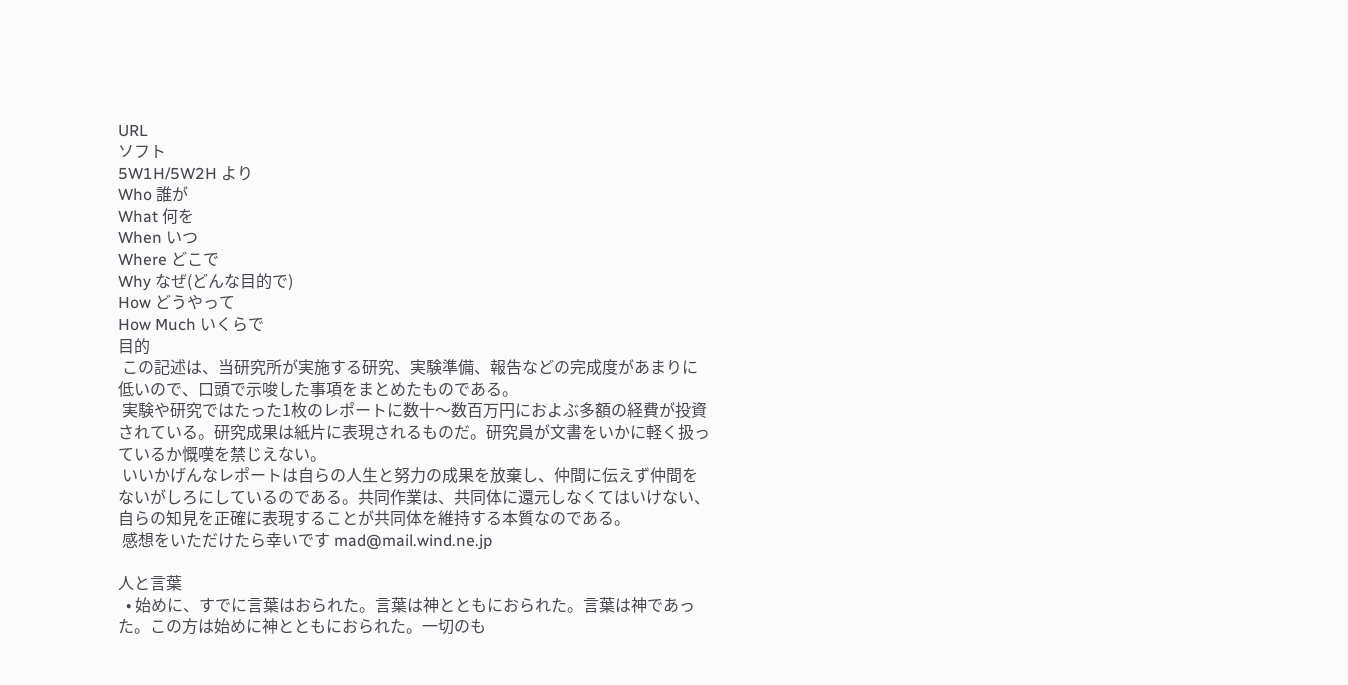URL
ソフト
5W1H/5W2H より
Who 誰が
What 何を
When いつ
Where どこで
Why なぜ(どんな目的で)
How どうやって
How Much いくらで
目的
 この記述は、当研究所が実施する研究、実験準備、報告などの完成度があまりに低いので、口頭で示唆した事項をまとめたものである。
 実験や研究ではたった1枚のレポートに数十〜数百万円におよぶ多額の経費が投資されている。研究成果は紙片に表現されるものだ。研究員が文書をいかに軽く扱っているか慨嘆を禁じえない。
 いいかげんなレポートは自らの人生と努力の成果を放棄し、仲間に伝えず仲間をないがしろにしているのである。共同作業は、共同体に還元しなくてはいけない、自らの知見を正確に表現することが共同体を維持する本質なのである。
 感想をいただけたら幸いです mad@mail.wind.ne.jp

人と言葉
  • 始めに、すでに言葉はおられた。言葉は神とともにおられた。言葉は神であった。この方は始めに神とともにおられた。一切のも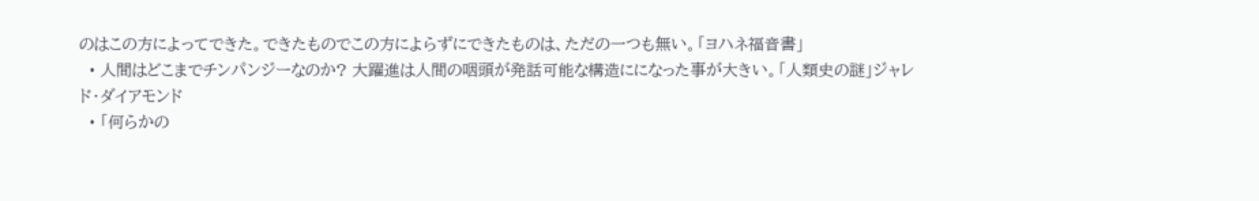のはこの方によってできた。できたものでこの方によらずにできたものは、ただの一つも無い。「ヨハネ福音書」
  • 人間はどこまでチンパンジーなのか? 大躍進は人間の咽頭が発話可能な構造にになった事が大きい。「人類史の謎」ジャレド・ダイアモンド
  • 「何らかの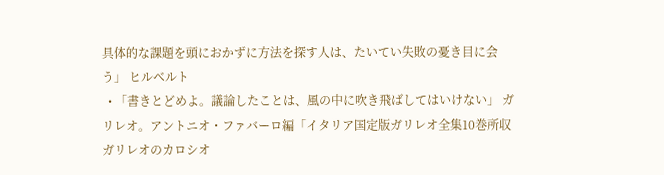具体的な課題を頭におかずに方法を探す人は、たいてい失敗の憂き目に会う」 ヒルベルト
  • 「書きとどめよ。議論したことは、風の中に吹き飛ばしてはいけない」 ガリレオ。アントニオ・ファバーロ編「イタリア国定版ガリレオ全集10巻所収 ガリレオのカロシオ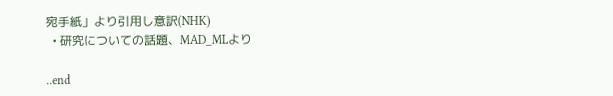宛手紙」より引用し意訳(NHK)
  • 研究についての話題、MAD_MLより

..end